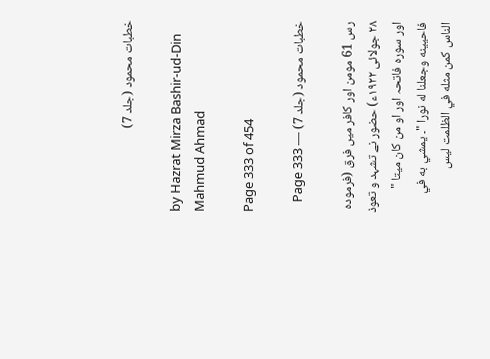خطبات محمود (جلد 7)

by Hazrat Mirza Bashir-ud-Din Mahmud Ahmad

Page 333 of 454

خطبات محمود (جلد 7) — Page 333

رس 61 مومن اور کافر میں فرق (فرموده ۲۸ جولائی ۱۹۲۲ء) حضور نے تشہد و تعوذ اور سورہ فاتحہ اور او من كان ميتا " فاحيينه وجعلنا له نورا "۔ يمشي به في الناس كمن مثله في الظلمت ليس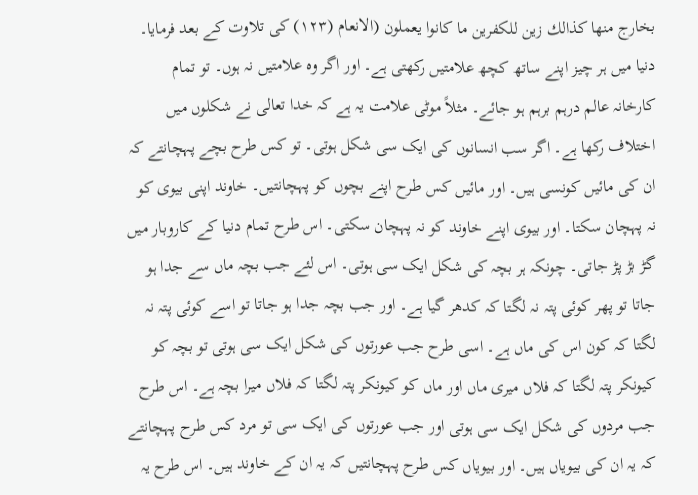بخارج منها كذالك زين للكفرين ما كانوا يعملون (الانعام (۱۲۳) کی تلاوت کے بعد فرمایا۔ دنیا میں ہر چیز اپنے ساتھ کچھ علامتیں رکھتی ہے۔ اور اگر وہ علامتیں نہ ہوں۔ تو تمام کارخانہ عالم درہم برہم ہو جائے۔ مثلاً موٹی علامت یہ ہے کہ خدا تعالی نے شکلوں میں اختلاف رکھا ہے۔ اگر سب انسانوں کی ایک سی شکل ہوتی۔ تو کس طرح بچے پہچانتے کہ ان کی مائیں کونسی ہیں۔ اور مائیں کس طرح اپنے بچوں کو پہچانتیں۔ خاوند اپنی بیوی کو نہ پہچان سکتا۔ اور بیوی اپنے خاوند کو نہ پہچان سکتی۔ اس طرح تمام دنیا کے کاروبار میں گڑ بڑ پڑ جاتی۔ چونکہ ہر بچہ کی شکل ایک سی ہوتی۔ اس لئے جب بچہ ماں سے جدا ہو جاتا تو پھر کوئی پتہ نہ لگتا کہ کدھر گیا ہے۔ اور جب بچہ جدا ہو جاتا تو اسے کوئی پتہ نہ لگتا کہ کون اس کی ماں ہے۔ اسی طرح جب عورتوں کی شکل ایک سی ہوتی تو بچہ کو کیونکر پتہ لگتا کہ فلاں میری ماں اور ماں کو کیونکر پتہ لگتا کہ فلاں میرا بچہ ہے۔ اس طرح جب مردوں کی شکل ایک سی ہوتی اور جب عورتوں کی ایک سی تو مرد کس طرح پہچانتے کہ یہ ان کی بیویاں ہیں۔ اور بیویاں کس طرح پہچانتیں کہ یہ ان کے خاوند ہیں۔ اس طرح یہ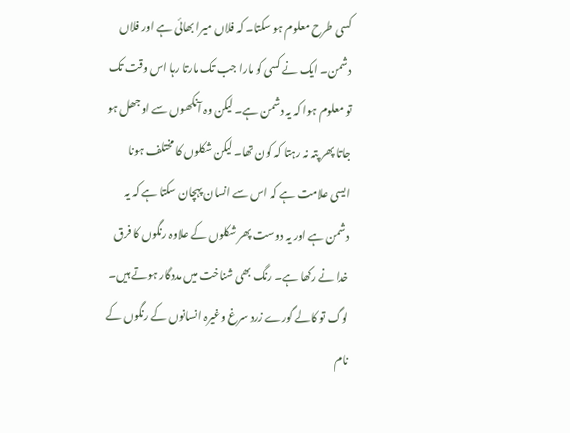کسی طرح معلوم ہو سکتا۔ کہ فلاں میرا بھائی ہے اور فلاں دشمن۔ ایک نے کسی کو مارا جب تک مارتا رہا اس وقت تک تو معلوم ہوا کہ یہ دشمن ہے۔ لیکن وہ آنکھوں سے اوجھل ہو جاتا پھر پتہ نہ رہتا کہ کون تھا۔ لیکن شکلوں کا مختلف ہونا ایسی علامت ہے کہ اس سے انسان پہچان سکتا ہے کہ یہ دشمن ہے اور یہ دوست پھر شکلوں کے علاوہ رنگوں کا فرق خدا نے رکھا ہے۔ رنگ بھی شناخت میں مددگار ہوتے ہیں۔ لوگ تو کالے گورے زرد سرغ وغیرہ انسانوں کے رنگوں کے نام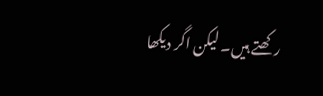رکھتے ہیں۔ لیکن اگر دیکھا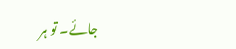جائے۔ تو ہر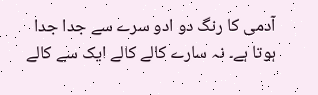آدمی کا رنگ دو ادو سرے سے جدا جدا ہوتا ہے۔ نہ سارے کالے کالے ایک سے کالے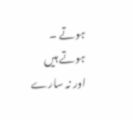ہوتے ۔ ہوتے ہیں اور نہ سارے